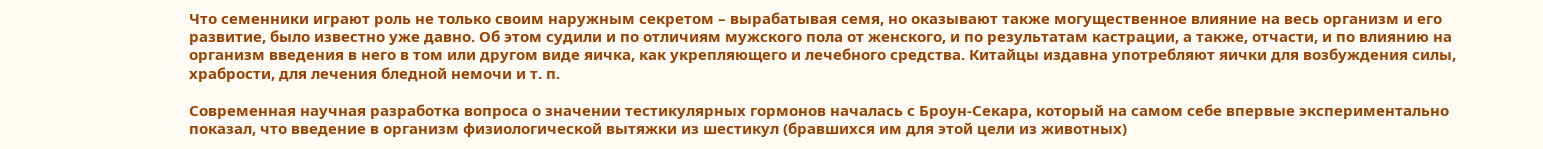Что семенники играют роль не только своим наружным секретом – вырабатывая семя, но оказывают также могущественное влияние на весь организм и его развитие, было известно уже давно. Об этом судили и по отличиям мужского пола от женского, и по результатам кастрации, а также, отчасти, и по влиянию на организм введения в него в том или другом виде яичка, как укрепляющего и лечебного средства. Китайцы издавна употребляют яички для возбуждения силы, храбрости, для лечения бледной немочи и т. п.

Современная научная разработка вопроса о значении тестикулярных гормонов началась с Броун-Секара, который на самом себе впервые экспериментально показал, что введение в организм физиологической вытяжки из шестикул (бравшихся им для этой цели из животных)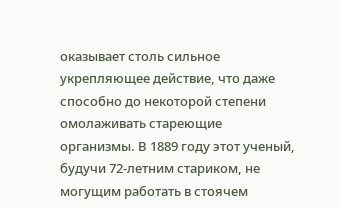оказывает столь сильное укрепляющее действие, что даже способно до некоторой степени омолаживать стареющие организмы. В 1889 году этот ученый, будучи 72-летним стариком, не могущим работать в стоячем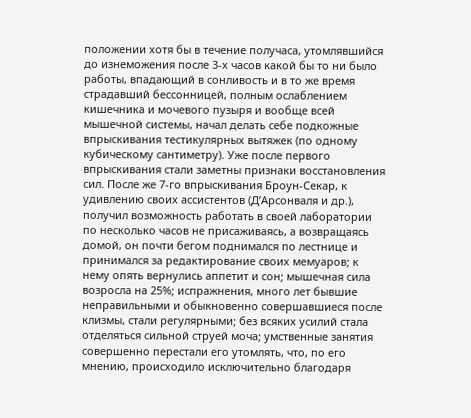положении хотя бы в течение получаса, утомлявшийся до изнеможения после 3-х часов какой бы то ни было работы, впадающий в сонливость и в то же время страдавший бессонницей, полным ослаблением кишечника и мочевого пузыря и вообще всей мышечной системы, начал делать себе подкожные впрыскивания тестикулярных вытяжек (по одному кубическому сантиметру). Уже после первого впрыскивания стали заметны признаки восстановления сил. После же 7-го впрыскивания Броун-Секар, к удивлению своих ассистентов (Д’Арсонваля и др.), получил возможность работать в своей лаборатории по несколько часов не присаживаясь, а возвращаясь домой, он почти бегом поднимался по лестнице и принимался за редактирование своих мемуаров; к нему опять вернулись аппетит и сон; мышечная сила возросла на 25%; испражнения, много лет бывшие неправильными и обыкновенно совершавшиеся после клизмы, стали регулярными; без всяких усилий стала отделяться сильной струей моча; умственные занятия совершенно перестали его утомлять, что, по его мнению, происходило исключительно благодаря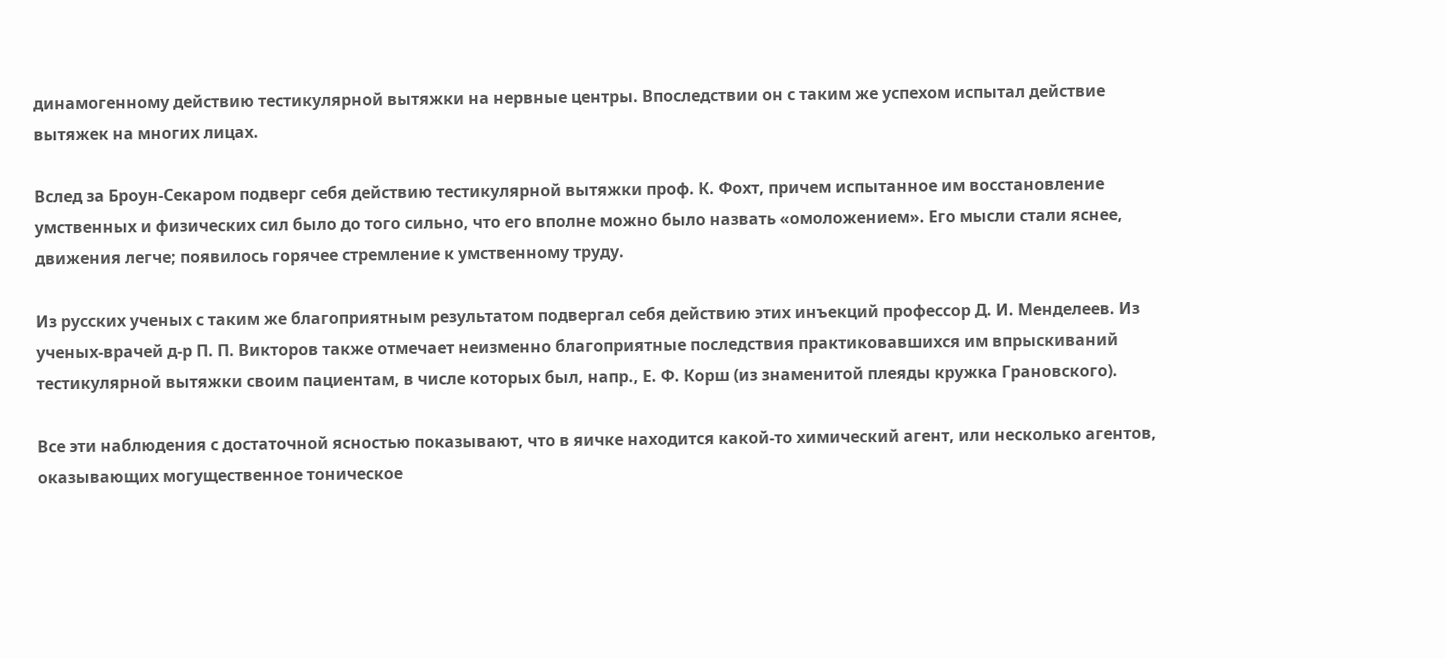динамогенному действию тестикулярной вытяжки на нервные центры. Впоследствии он с таким же успехом испытал действие вытяжек на многих лицах.

Вслед за Броун-Секаром подверг себя действию тестикулярной вытяжки проф. К. Фохт, причем испытанное им восстановление умственных и физических сил было до того сильно, что его вполне можно было назвать «омоложением». Его мысли стали яснее, движения легче; появилось горячее стремление к умственному труду.

Из русских ученых с таким же благоприятным результатом подвергал себя действию этих инъекций профессор Д. И. Менделеев. Из ученых-врачей д-р П. П. Викторов также отмечает неизменно благоприятные последствия практиковавшихся им впрыскиваний тестикулярной вытяжки своим пациентам, в числе которых был, напр., Е. Ф. Корш (из знаменитой плеяды кружка Грановского).

Все эти наблюдения с достаточной ясностью показывают, что в яичке находится какой-то химический агент, или несколько агентов, оказывающих могущественное тоническое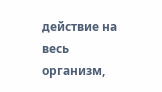действие на весь организм,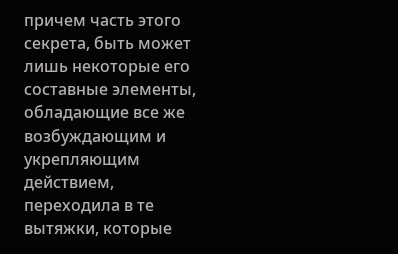причем часть этого секрета, быть может лишь некоторые его составные элементы, обладающие все же возбуждающим и укрепляющим действием, переходила в те вытяжки, которые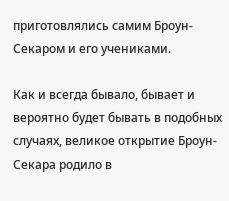приготовлялись самим Броун-Секаром и его учениками.

Как и всегда бывало, бывает и вероятно будет бывать в подобных случаях, великое открытие Броун-Секара родило в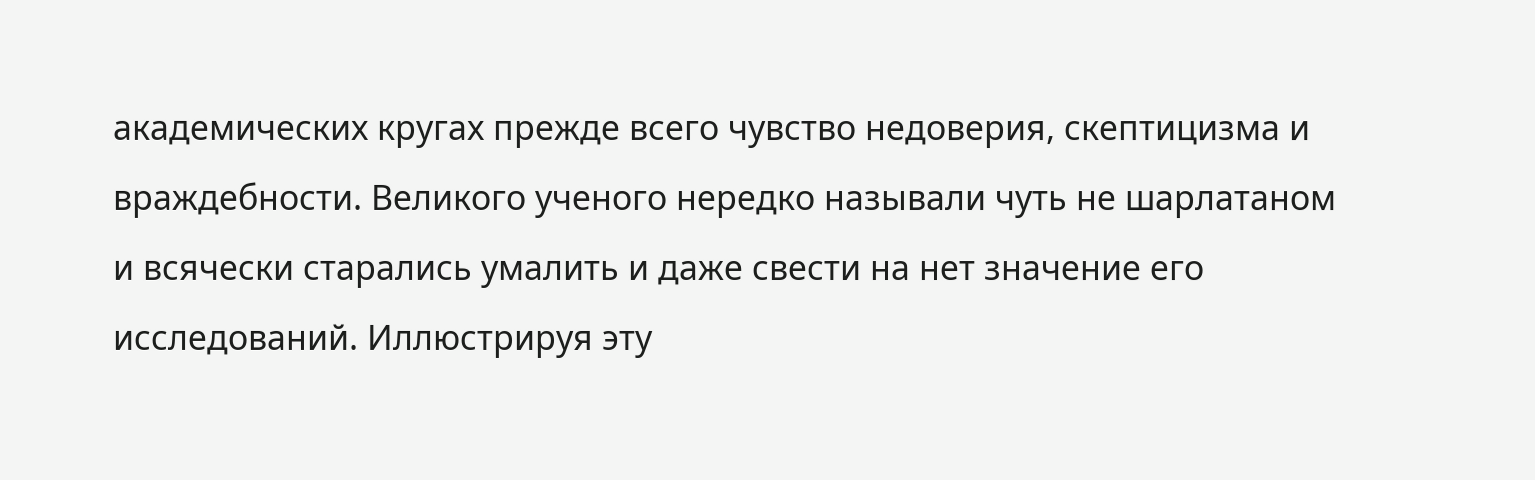академических кругах прежде всего чувство недоверия, скептицизма и враждебности. Великого ученого нередко называли чуть не шарлатаном и всячески старались умалить и даже свести на нет значение его исследований. Иллюстрируя эту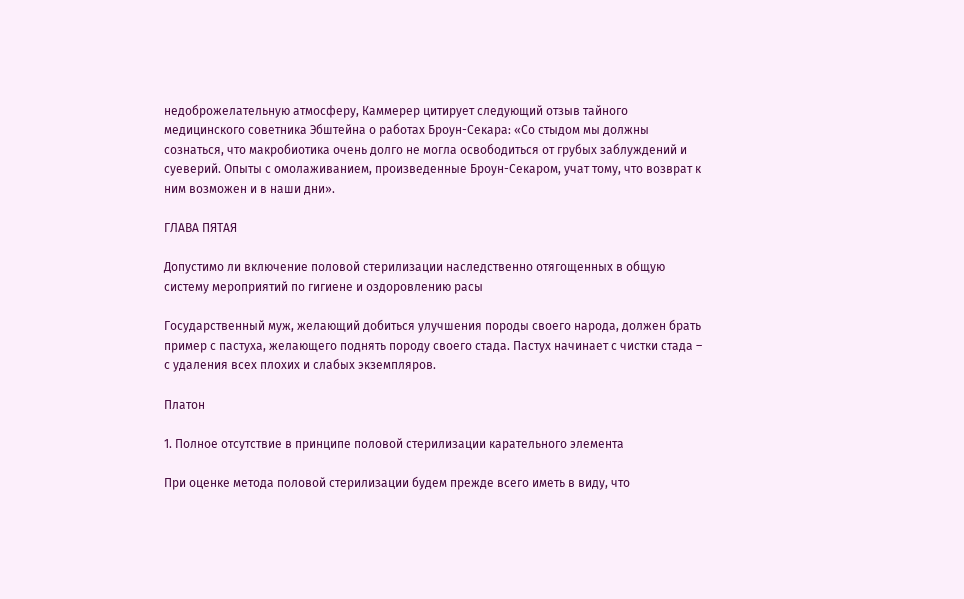недоброжелательную атмосферу, Каммерер цитирует следующий отзыв тайного медицинского советника Эбштейна о работах Броун-Секара: «Со стыдом мы должны сознаться, что макробиотика очень долго не могла освободиться от грубых заблуждений и суеверий. Опыты с омолаживанием, произведенные Броун-Секаром, учат тому, что возврат к ним возможен и в наши дни».

ГЛАВА ПЯТАЯ

Допустимо ли включение половой стерилизации наследственно отягощенных в общую систему мероприятий по гигиене и оздоровлению расы

Государственный муж, желающий добиться улучшения породы своего народа, должен брать пример с пастуха, желающего поднять породу своего стада. Пастух начинает с чистки стада – с удаления всех плохих и слабых экземпляров.

Платон

1. Полное отсутствие в принципе половой стерилизации карательного элемента

При оценке метода половой стерилизации будем прежде всего иметь в виду, что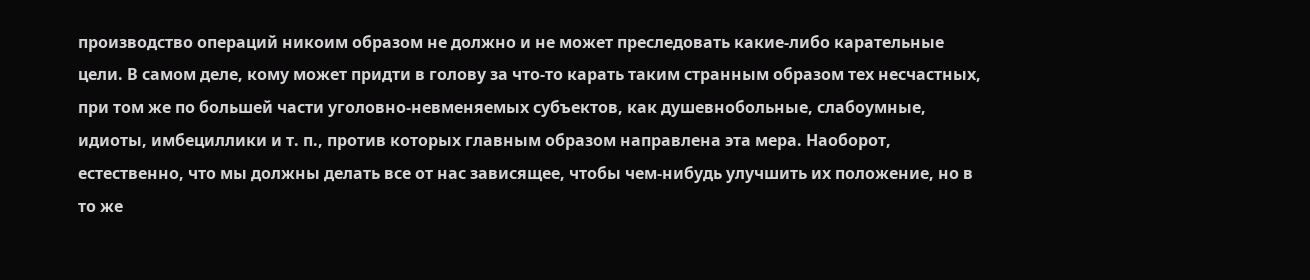производство операций никоим образом не должно и не может преследовать какие-либо карательные цели. В самом деле, кому может придти в голову за что-то карать таким странным образом тех несчастных, при том же по большей части уголовно-невменяемых субъектов, как душевнобольные, слабоумные, идиоты, имбециллики и т. п., против которых главным образом направлена эта мера. Наоборот, естественно, что мы должны делать все от нас зависящее, чтобы чем-нибудь улучшить их положение, но в то же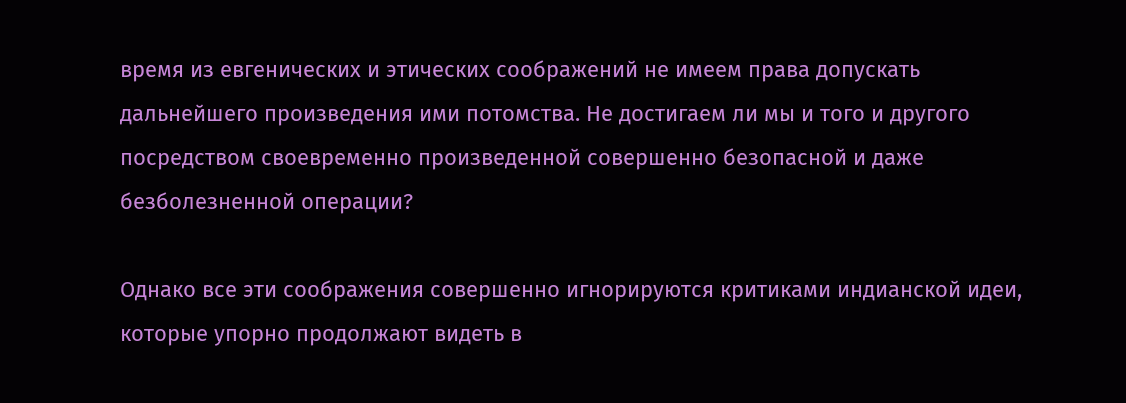время из евгенических и этических соображений не имеем права допускать дальнейшего произведения ими потомства. Не достигаем ли мы и того и другого посредством своевременно произведенной совершенно безопасной и даже безболезненной операции?

Однако все эти соображения совершенно игнорируются критиками индианской идеи, которые упорно продолжают видеть в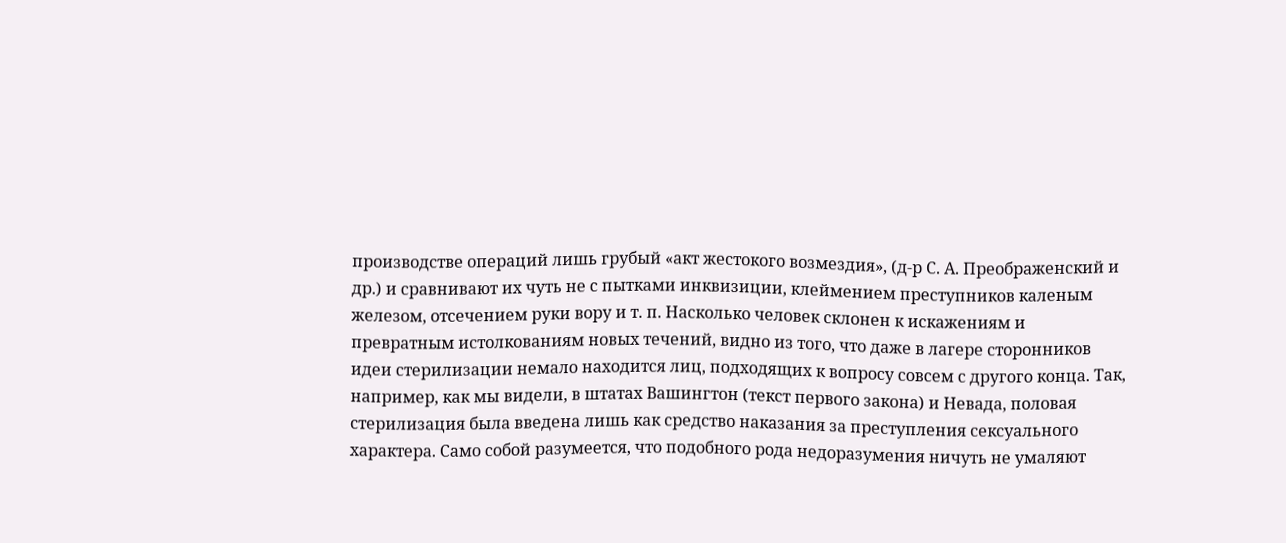производстве операций лишь грубый «акт жестокого возмездия», (д-р С. А. Преображенский и др.) и сравнивают их чуть не с пытками инквизиции, клеймением преступников каленым железом, отсечением руки вору и т. п. Насколько человек склонен к искажениям и превратным истолкованиям новых течений, видно из того, что даже в лагере сторонников идеи стерилизации немало находится лиц, подходящих к вопросу совсем с другого конца. Так, например, как мы видели, в штатах Вашингтон (текст первого закона) и Невада, половая стерилизация была введена лишь как средство наказания за преступления сексуального характера. Само собой разумеется, что подобного рода недоразумения ничуть не умаляют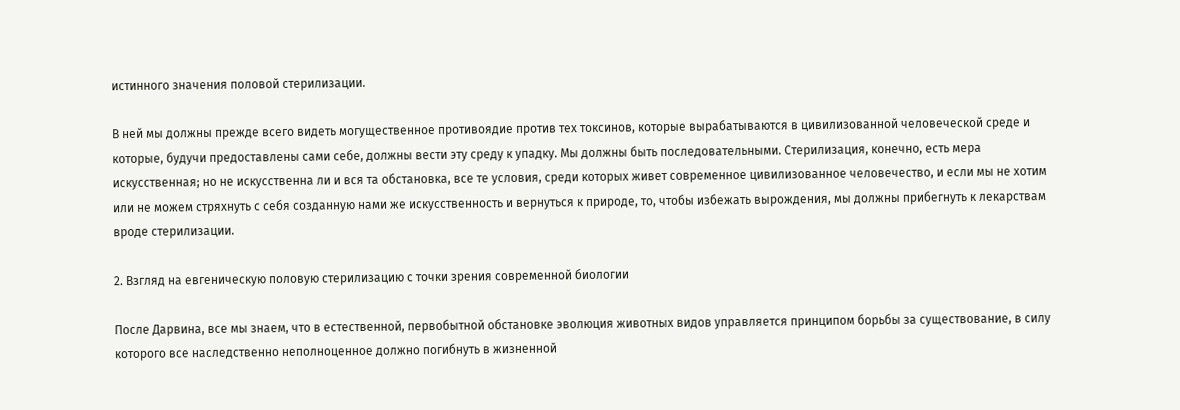истинного значения половой стерилизации.

В ней мы должны прежде всего видеть могущественное противоядие против тех токсинов, которые вырабатываются в цивилизованной человеческой среде и которые, будучи предоставлены сами себе, должны вести эту среду к упадку. Мы должны быть последовательными. Стерилизация, конечно, есть мера искусственная; но не искусственна ли и вся та обстановка, все те условия, среди которых живет современное цивилизованное человечество, и если мы не хотим или не можем стряхнуть с себя созданную нами же искусственность и вернуться к природе, то, чтобы избежать вырождения, мы должны прибегнуть к лекарствам вроде стерилизации.

2. Взгляд на евгеническую половую стерилизацию с точки зрения современной биологии

После Дарвина, все мы знаем, что в естественной, первобытной обстановке эволюция животных видов управляется принципом борьбы за существование, в силу которого все наследственно неполноценное должно погибнуть в жизненной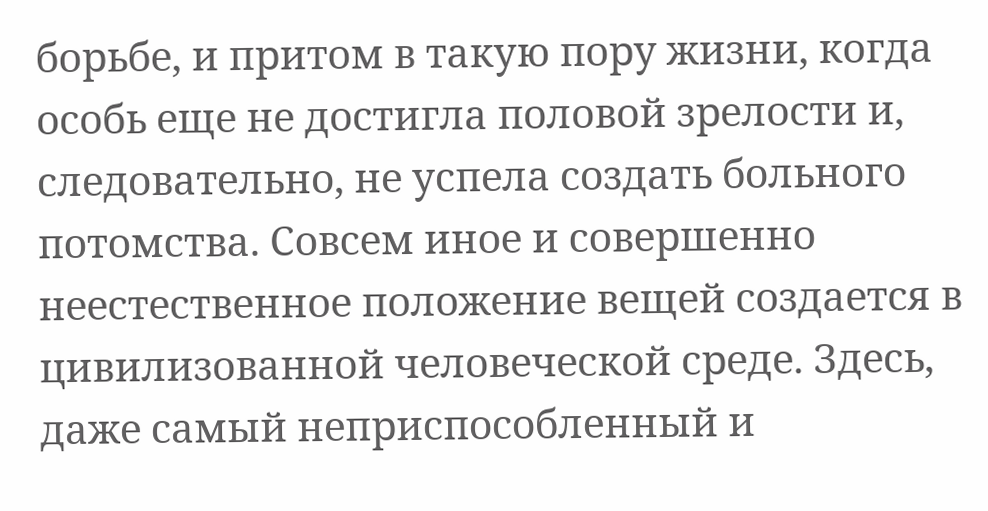борьбе, и притом в такую пору жизни, когда особь еще не достигла половой зрелости и, следовательно, не успела создать больного потомства. Совсем иное и совершенно неестественное положение вещей создается в цивилизованной человеческой среде. Здесь, даже самый неприспособленный и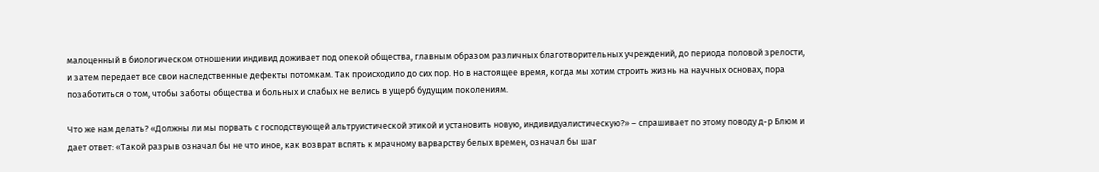малоценный в биологическом отношении индивид доживает под опекой общества, главным образом различных благотворительных учреждений, до периода половой зрелости, и затем передает все свои наследственные дефекты потомкам. Так происходило до сих пор. Но в настоящее время, когда мы хотим строить жизнь на научных основах, пора позаботиться о том, чтобы заботы общества и больных и слабых не велись в ущерб будущим поколениям.

Что же нам делать? «Должны ли мы порвать с господствующей альтруистической этикой и установить новую, индивидуалистическую?» – спрашивает по этому поводу д-р Блюм и дает ответ: «Такой разрыв означал бы не что иное, как возврат вспять к мрачному варварству белых времен, означал бы шаг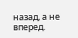назад, а не вперед.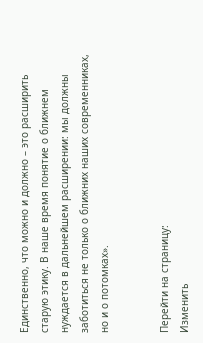Единственно, что можно и должно – это расширить старую этику. В наше время понятие о ближнем нуждается в дальнейшем расширении: мы должны заботиться не только о ближних наших современниках, но и о потомках».


Перейти на страницу:
Изменить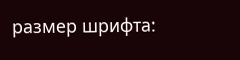размер шрифта: